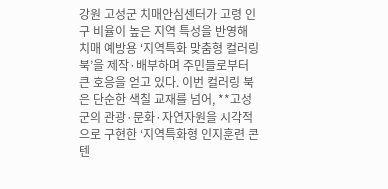강원 고성군 치매안심센터가 고령 인구 비율이 높은 지역 특성을 반영해 치매 예방용 ‘지역특화 맞춤형 컬러링 북’을 제작·배부하며 주민들로부터 큰 호응을 얻고 있다. 이번 컬러링 북은 단순한 색칠 교재를 넘어, **고성군의 관광·문화·자연자원을 시각적으로 구현한 ‘지역특화형 인지훈련 콘텐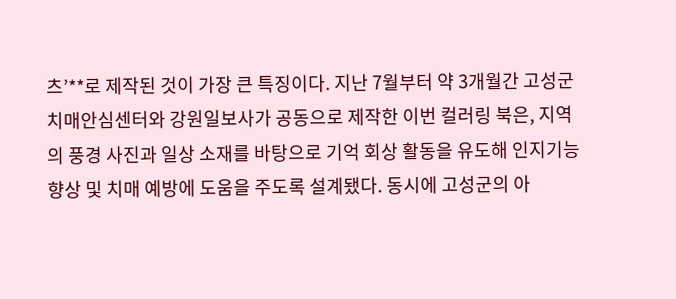츠’**로 제작된 것이 가장 큰 특징이다. 지난 7월부터 약 3개월간 고성군 치매안심센터와 강원일보사가 공동으로 제작한 이번 컬러링 북은, 지역의 풍경 사진과 일상 소재를 바탕으로 기억 회상 활동을 유도해 인지기능 향상 및 치매 예방에 도움을 주도록 설계됐다. 동시에 고성군의 아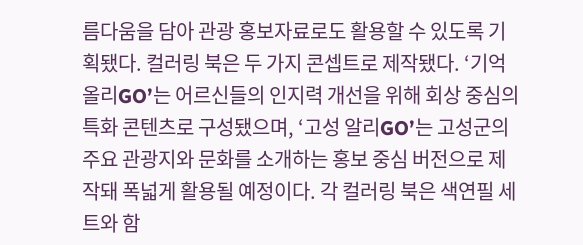름다움을 담아 관광 홍보자료로도 활용할 수 있도록 기획됐다. 컬러링 북은 두 가지 콘셉트로 제작됐다. ‘기억 올리GO’는 어르신들의 인지력 개선을 위해 회상 중심의 특화 콘텐츠로 구성됐으며, ‘고성 알리GO’는 고성군의 주요 관광지와 문화를 소개하는 홍보 중심 버전으로 제작돼 폭넓게 활용될 예정이다. 각 컬러링 북은 색연필 세트와 함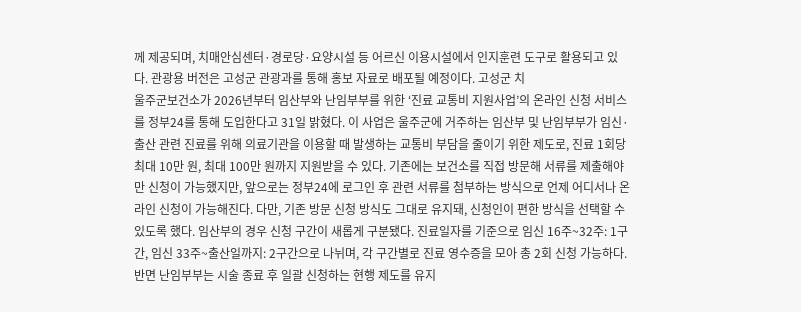께 제공되며, 치매안심센터·경로당·요양시설 등 어르신 이용시설에서 인지훈련 도구로 활용되고 있다. 관광용 버전은 고성군 관광과를 통해 홍보 자료로 배포될 예정이다. 고성군 치
울주군보건소가 2026년부터 임산부와 난임부부를 위한 ‘진료 교통비 지원사업’의 온라인 신청 서비스를 정부24를 통해 도입한다고 31일 밝혔다. 이 사업은 울주군에 거주하는 임산부 및 난임부부가 임신·출산 관련 진료를 위해 의료기관을 이용할 때 발생하는 교통비 부담을 줄이기 위한 제도로, 진료 1회당 최대 10만 원, 최대 100만 원까지 지원받을 수 있다. 기존에는 보건소를 직접 방문해 서류를 제출해야만 신청이 가능했지만, 앞으로는 정부24에 로그인 후 관련 서류를 첨부하는 방식으로 언제 어디서나 온라인 신청이 가능해진다. 다만, 기존 방문 신청 방식도 그대로 유지돼, 신청인이 편한 방식을 선택할 수 있도록 했다. 임산부의 경우 신청 구간이 새롭게 구분됐다. 진료일자를 기준으로 임신 16주~32주: 1구간, 임신 33주~출산일까지: 2구간으로 나뉘며, 각 구간별로 진료 영수증을 모아 총 2회 신청 가능하다. 반면 난임부부는 시술 종료 후 일괄 신청하는 현행 제도를 유지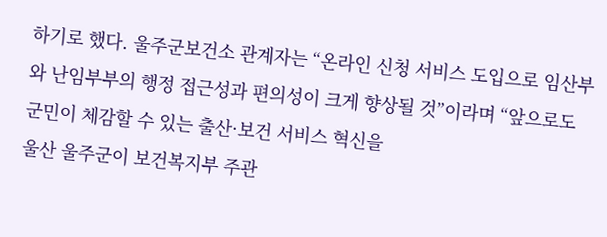하기로 했다. 울주군보건소 관계자는 “온라인 신청 서비스 도입으로 임산부와 난임부부의 행정 접근성과 편의성이 크게 향상될 것”이라며 “앞으로도 군민이 체감할 수 있는 출산·보건 서비스 혁신을
울산 울주군이 보건복지부 주관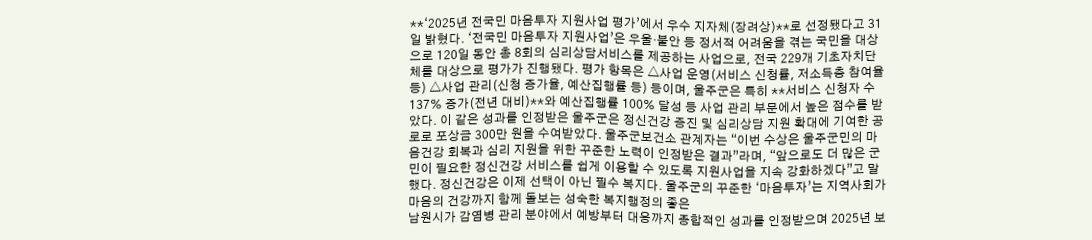**‘2025년 전국민 마음투자 지원사업 평가’에서 우수 지자체(장려상)**로 선정됐다고 31일 밝혔다. ‘전국민 마음투자 지원사업’은 우울·불안 등 정서적 어려움을 겪는 국민을 대상으로 120일 동안 총 8회의 심리상담서비스를 제공하는 사업으로, 전국 229개 기초자치단체를 대상으로 평가가 진행됐다. 평가 항목은 △사업 운영(서비스 신청률, 저소득층 참여율 등) △사업 관리(신청 증가율, 예산집행률 등) 등이며, 울주군은 특히 **서비스 신청자 수 137% 증가(전년 대비)**와 예산집행률 100% 달성 등 사업 관리 부문에서 높은 점수를 받았다. 이 같은 성과를 인정받은 울주군은 정신건강 증진 및 심리상담 지원 확대에 기여한 공로로 포상금 300만 원을 수여받았다. 울주군보건소 관계자는 “이번 수상은 울주군민의 마음건강 회복과 심리 지원을 위한 꾸준한 노력이 인정받은 결과”라며, “앞으로도 더 많은 군민이 필요한 정신건강 서비스를 쉽게 이용할 수 있도록 지원사업을 지속 강화하겠다”고 말했다. 정신건강은 이제 선택이 아닌 필수 복지다. 울주군의 꾸준한 ‘마음투자’는 지역사회가 마음의 건강까지 함께 돌보는 성숙한 복지행정의 좋은
남원시가 감염병 관리 분야에서 예방부터 대응까지 종합적인 성과를 인정받으며 2025년 보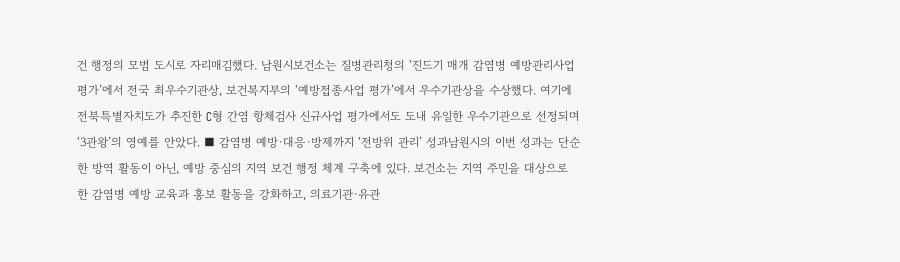건 행정의 모범 도시로 자리매김했다. 남원시보건소는 질병관리청의 ‘진드기 매개 감염병 예방관리사업 평가’에서 전국 최우수기관상, 보건복지부의 ‘예방접종사업 평가’에서 우수기관상을 수상했다. 여기에 전북특별자치도가 추진한 C형 간염 항체검사 신규사업 평가에서도 도내 유일한 우수기관으로 선정되며 ‘3관왕’의 영예를 안았다. ■ 감염병 예방·대응·방제까지 ‘전방위 관리’ 성과남원시의 이번 성과는 단순한 방역 활동이 아닌, 예방 중심의 지역 보건 행정 체계 구축에 있다. 보건소는 지역 주민을 대상으로 한 감염병 예방 교육과 홍보 활동을 강화하고, 의료기관·유관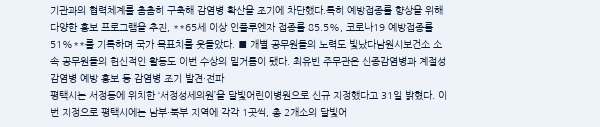기관과의 협력체계를 촘촘히 구축해 감염병 확산을 조기에 차단했다.특히 예방접종률 향상을 위해 다양한 홍보 프로그램을 추진, **65세 이상 인플루엔자 접종률 85.5%, 코로나19 예방접종률 51%**를 기록하며 국가 목표치를 웃돌았다. ■ 개별 공무원들의 노력도 빛났다남원시보건소 소속 공무원들의 헌신적인 활동도 이번 수상의 밑거름이 됐다. 최유빈 주무관은 신종감염병과 계절성 감염병 예방 홍보 등 감염병 조기 발견·전파
평택시는 서정동에 위치한 ‘서정성세의원’을 달빛어린이병원으로 신규 지정했다고 31일 밝혔다. 이번 지정으로 평택시에는 남부·북부 지역에 각각 1곳씩, 총 2개소의 달빛어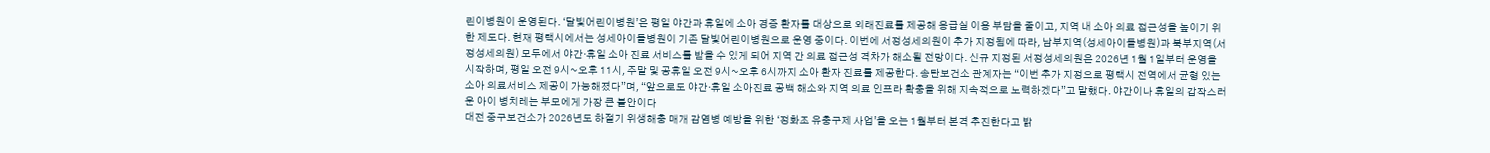린이병원이 운영된다. ‘달빛어린이병원’은 평일 야간과 휴일에 소아 경증 환자를 대상으로 외래진료를 제공해 응급실 이용 부담을 줄이고, 지역 내 소아 의료 접근성을 높이기 위한 제도다. 현재 평택시에서는 성세아이들병원이 기존 달빛어린이병원으로 운영 중이다. 이번에 서정성세의원이 추가 지정됨에 따라, 남부지역(성세아이들병원)과 북부지역(서정성세의원) 모두에서 야간·휴일 소아 진료 서비스를 받을 수 있게 되어 지역 간 의료 접근성 격차가 해소될 전망이다. 신규 지정된 서정성세의원은 2026년 1월 1일부터 운영을 시작하며, 평일 오전 9시~오후 11시, 주말 및 공휴일 오전 9시~오후 6시까지 소아 환자 진료를 제공한다. 송탄보건소 관계자는 “이번 추가 지정으로 평택시 전역에서 균형 있는 소아 의료서비스 제공이 가능해졌다”며, “앞으로도 야간·휴일 소아진료 공백 해소와 지역 의료 인프라 확충을 위해 지속적으로 노력하겠다”고 말했다. 야간이나 휴일의 갑작스러운 아이 병치레는 부모에게 가장 큰 불안이다
대전 중구보건소가 2026년도 하절기 위생해충 매개 감염병 예방을 위한 ‘정화조 유충구제 사업’을 오는 1월부터 본격 추진한다고 밝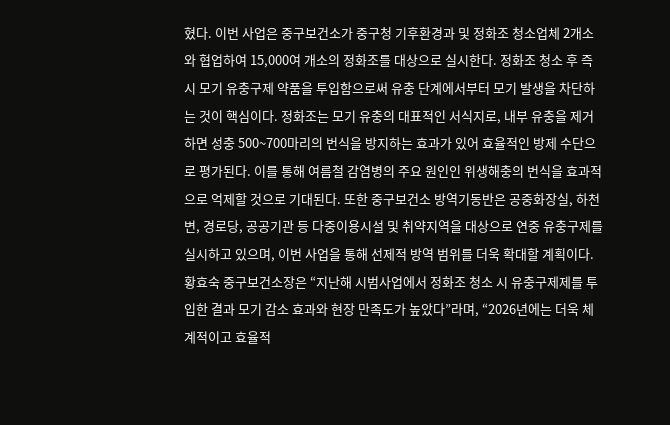혔다. 이번 사업은 중구보건소가 중구청 기후환경과 및 정화조 청소업체 2개소와 협업하여 15,000여 개소의 정화조를 대상으로 실시한다. 정화조 청소 후 즉시 모기 유충구제 약품을 투입함으로써 유충 단계에서부터 모기 발생을 차단하는 것이 핵심이다. 정화조는 모기 유충의 대표적인 서식지로, 내부 유충을 제거하면 성충 500~700마리의 번식을 방지하는 효과가 있어 효율적인 방제 수단으로 평가된다. 이를 통해 여름철 감염병의 주요 원인인 위생해충의 번식을 효과적으로 억제할 것으로 기대된다. 또한 중구보건소 방역기동반은 공중화장실, 하천변, 경로당, 공공기관 등 다중이용시설 및 취약지역을 대상으로 연중 유충구제를 실시하고 있으며, 이번 사업을 통해 선제적 방역 범위를 더욱 확대할 계획이다. 황효숙 중구보건소장은 “지난해 시범사업에서 정화조 청소 시 유충구제제를 투입한 결과 모기 감소 효과와 현장 만족도가 높았다”라며, “2026년에는 더욱 체계적이고 효율적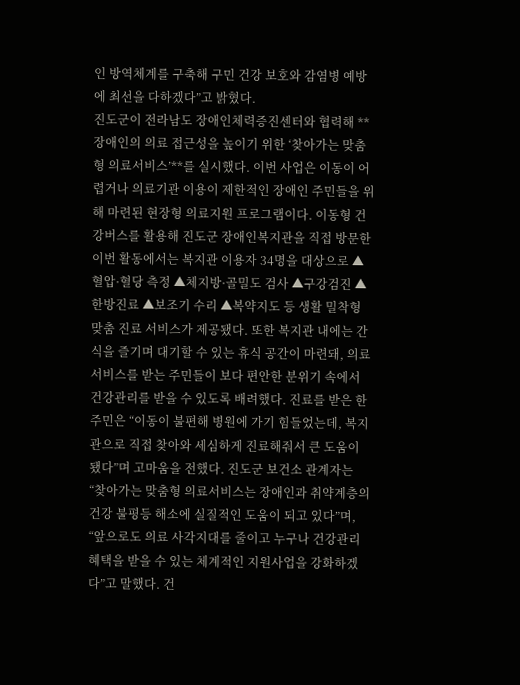인 방역체계를 구축해 구민 건강 보호와 감염병 예방에 최선을 다하겠다”고 밝혔다.
진도군이 전라남도 장애인체력증진센터와 협력해 **장애인의 의료 접근성을 높이기 위한 ‘찾아가는 맞춤형 의료서비스’**를 실시했다. 이번 사업은 이동이 어렵거나 의료기관 이용이 제한적인 장애인 주민들을 위해 마련된 현장형 의료지원 프로그램이다. 이동형 건강버스를 활용해 진도군 장애인복지관을 직접 방문한 이번 활동에서는 복지관 이용자 34명을 대상으로 ▲혈압·혈당 측정 ▲체지방·골밀도 검사 ▲구강검진 ▲한방진료 ▲보조기 수리 ▲복약지도 등 생활 밀착형 맞춤 진료 서비스가 제공됐다. 또한 복지관 내에는 간식을 즐기며 대기할 수 있는 휴식 공간이 마련돼, 의료서비스를 받는 주민들이 보다 편안한 분위기 속에서 건강관리를 받을 수 있도록 배려했다. 진료를 받은 한 주민은 “이동이 불편해 병원에 가기 힘들었는데, 복지관으로 직접 찾아와 세심하게 진료해줘서 큰 도움이 됐다”며 고마움을 전했다. 진도군 보건소 관계자는 “찾아가는 맞춤형 의료서비스는 장애인과 취약계층의 건강 불평등 해소에 실질적인 도움이 되고 있다”며, “앞으로도 의료 사각지대를 줄이고 누구나 건강관리 혜택을 받을 수 있는 체계적인 지원사업을 강화하겠다”고 말했다. 건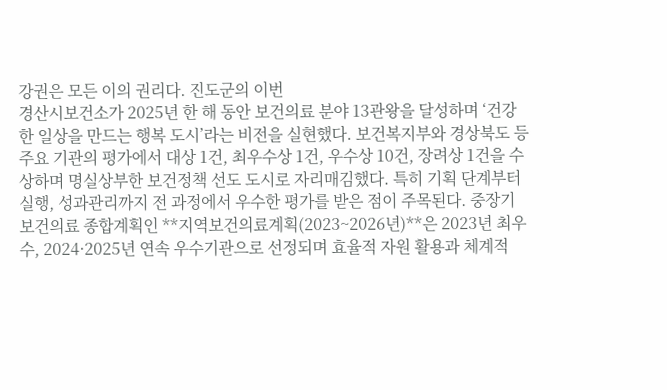강권은 모든 이의 권리다. 진도군의 이번
경산시보건소가 2025년 한 해 동안 보건의료 분야 13관왕을 달성하며 ‘건강한 일상을 만드는 행복 도시’라는 비전을 실현했다. 보건복지부와 경상북도 등 주요 기관의 평가에서 대상 1건, 최우수상 1건, 우수상 10건, 장려상 1건을 수상하며 명실상부한 보건정책 선도 도시로 자리매김했다. 특히 기획 단계부터 실행, 성과관리까지 전 과정에서 우수한 평가를 받은 점이 주목된다. 중장기 보건의료 종합계획인 **지역보건의료계획(2023~2026년)**은 2023년 최우수, 2024·2025년 연속 우수기관으로 선정되며 효율적 자원 활용과 체계적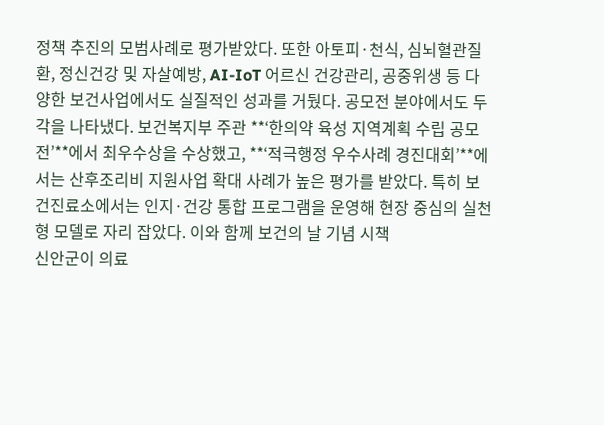정책 추진의 모범사례로 평가받았다. 또한 아토피·천식, 심뇌혈관질환, 정신건강 및 자살예방, AI-IoT 어르신 건강관리, 공중위생 등 다양한 보건사업에서도 실질적인 성과를 거뒀다. 공모전 분야에서도 두각을 나타냈다. 보건복지부 주관 **‘한의약 육성 지역계획 수립 공모전’**에서 최우수상을 수상했고, **‘적극행정 우수사례 경진대회’**에서는 산후조리비 지원사업 확대 사례가 높은 평가를 받았다. 특히 보건진료소에서는 인지·건강 통합 프로그램을 운영해 현장 중심의 실천형 모델로 자리 잡았다. 이와 함께 보건의 날 기념 시책
신안군이 의료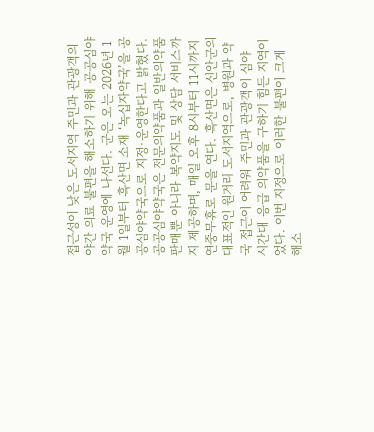접근성이 낮은 도서지역 주민과 관광객의 야간 의료 불편을 해소하기 위해 공공심야약국 운영에 나선다. 군은 오는 2026년 1월 1일부터 흑산면 소재 ‘녹십자약국’을 공공심야약국으로 지정·운영한다고 밝혔다. 공공심야약국은 전문의약품과 일반의약품 판매뿐 아니라 복약지도 및 상담 서비스까지 제공하며, 매일 오후 8시부터 11시까지 연중무휴로 문을 연다. 흑산면은 신안군의 대표적인 원거리 도서지역으로, 병원과 약국 접근이 어려워 주민과 관광객이 심야 시간대 응급 의약품을 구하기 힘든 지역이었다. 이번 지정으로 이러한 불편이 크게 해소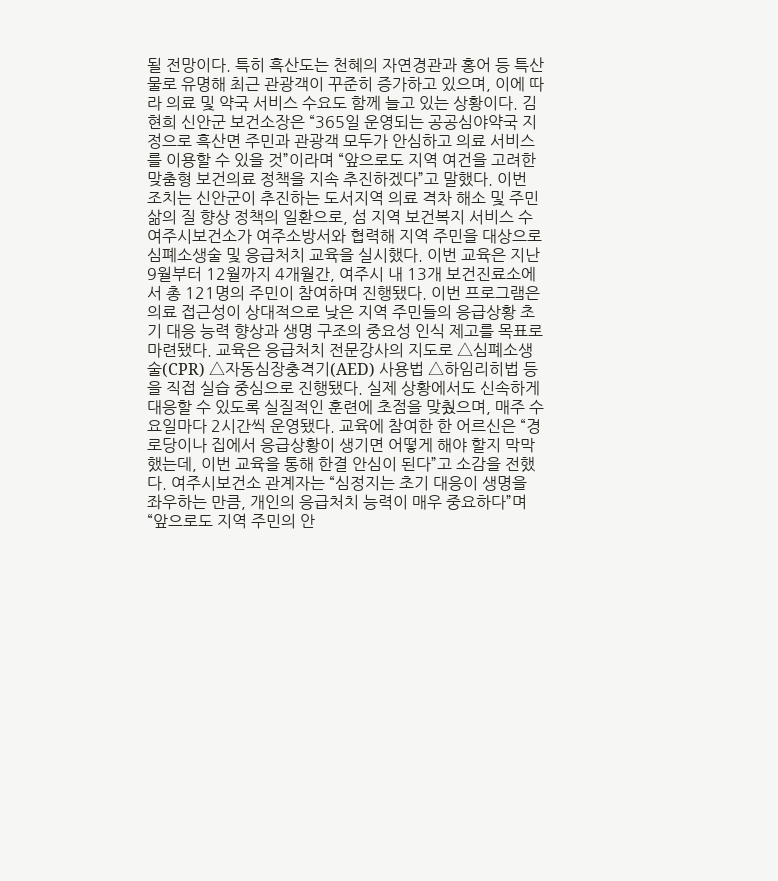될 전망이다. 특히 흑산도는 천혜의 자연경관과 홍어 등 특산물로 유명해 최근 관광객이 꾸준히 증가하고 있으며, 이에 따라 의료 및 약국 서비스 수요도 함께 늘고 있는 상황이다. 김현희 신안군 보건소장은 “365일 운영되는 공공심야약국 지정으로 흑산면 주민과 관광객 모두가 안심하고 의료 서비스를 이용할 수 있을 것”이라며 “앞으로도 지역 여건을 고려한 맞춤형 보건의료 정책을 지속 추진하겠다”고 말했다. 이번 조치는 신안군이 추진하는 도서지역 의료 격차 해소 및 주민 삶의 질 향상 정책의 일환으로, 섬 지역 보건복지 서비스 수
여주시보건소가 여주소방서와 협력해 지역 주민을 대상으로 심폐소생술 및 응급처치 교육을 실시했다. 이번 교육은 지난 9월부터 12월까지 4개월간, 여주시 내 13개 보건진료소에서 총 121명의 주민이 참여하며 진행됐다. 이번 프로그램은 의료 접근성이 상대적으로 낮은 지역 주민들의 응급상황 초기 대응 능력 향상과 생명 구조의 중요성 인식 제고를 목표로 마련됐다. 교육은 응급처치 전문강사의 지도로 △심폐소생술(CPR) △자동심장충격기(AED) 사용법 △하임리히법 등을 직접 실습 중심으로 진행됐다. 실제 상황에서도 신속하게 대응할 수 있도록 실질적인 훈련에 초점을 맞췄으며, 매주 수요일마다 2시간씩 운영됐다. 교육에 참여한 한 어르신은 “경로당이나 집에서 응급상황이 생기면 어떻게 해야 할지 막막했는데, 이번 교육을 통해 한결 안심이 된다”고 소감을 전했다. 여주시보건소 관계자는 “심정지는 초기 대응이 생명을 좌우하는 만큼, 개인의 응급처치 능력이 매우 중요하다”며 “앞으로도 지역 주민의 안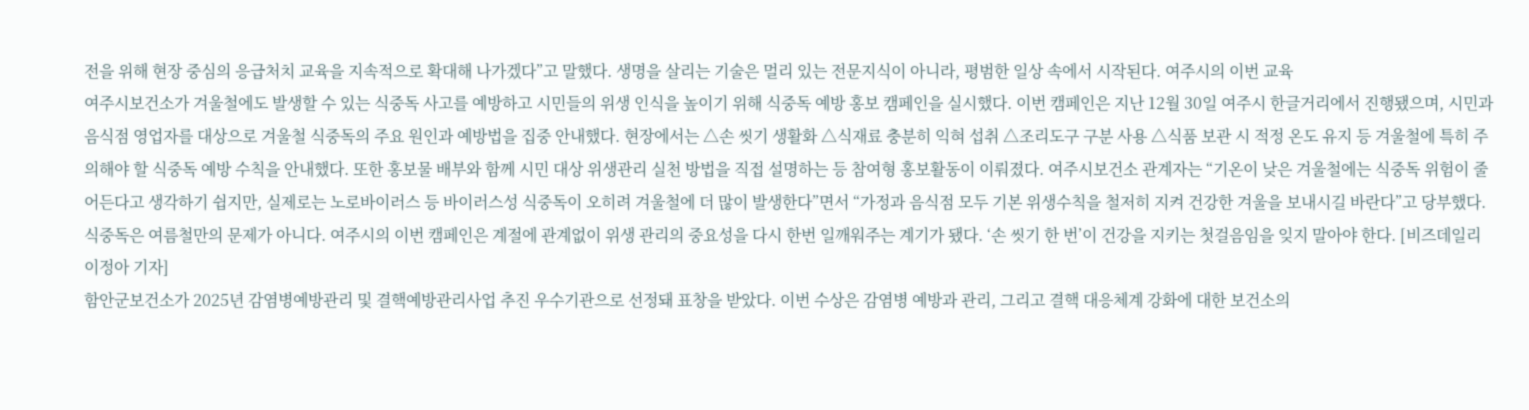전을 위해 현장 중심의 응급처치 교육을 지속적으로 확대해 나가겠다”고 말했다. 생명을 살리는 기술은 멀리 있는 전문지식이 아니라, 평범한 일상 속에서 시작된다. 여주시의 이번 교육
여주시보건소가 겨울철에도 발생할 수 있는 식중독 사고를 예방하고 시민들의 위생 인식을 높이기 위해 식중독 예방 홍보 캠페인을 실시했다. 이번 캠페인은 지난 12월 30일 여주시 한글거리에서 진행됐으며, 시민과 음식점 영업자를 대상으로 겨울철 식중독의 주요 원인과 예방법을 집중 안내했다. 현장에서는 △손 씻기 생활화 △식재료 충분히 익혀 섭취 △조리도구 구분 사용 △식품 보관 시 적정 온도 유지 등 겨울철에 특히 주의해야 할 식중독 예방 수칙을 안내했다. 또한 홍보물 배부와 함께 시민 대상 위생관리 실천 방법을 직접 설명하는 등 참여형 홍보활동이 이뤄졌다. 여주시보건소 관계자는 “기온이 낮은 겨울철에는 식중독 위험이 줄어든다고 생각하기 쉽지만, 실제로는 노로바이러스 등 바이러스성 식중독이 오히려 겨울철에 더 많이 발생한다”면서 “가정과 음식점 모두 기본 위생수칙을 철저히 지켜 건강한 겨울을 보내시길 바란다”고 당부했다. 식중독은 여름철만의 문제가 아니다. 여주시의 이번 캠페인은 계절에 관계없이 위생 관리의 중요성을 다시 한번 일깨워주는 계기가 됐다. ‘손 씻기 한 번’이 건강을 지키는 첫걸음임을 잊지 말아야 한다. [비즈데일리 이정아 기자]
함안군보건소가 2025년 감염병예방관리 및 결핵예방관리사업 추진 우수기관으로 선정돼 표창을 받았다. 이번 수상은 감염병 예방과 관리, 그리고 결핵 대응체계 강화에 대한 보건소의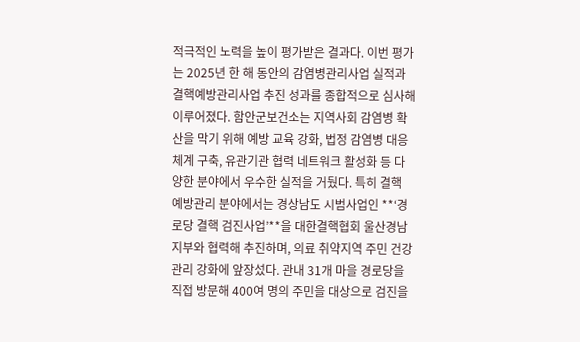적극적인 노력을 높이 평가받은 결과다. 이번 평가는 2025년 한 해 동안의 감염병관리사업 실적과 결핵예방관리사업 추진 성과를 종합적으로 심사해 이루어졌다. 함안군보건소는 지역사회 감염병 확산을 막기 위해 예방 교육 강화, 법정 감염병 대응체계 구축, 유관기관 협력 네트워크 활성화 등 다양한 분야에서 우수한 실적을 거뒀다. 특히 결핵 예방관리 분야에서는 경상남도 시범사업인 **‘경로당 결핵 검진사업’**을 대한결핵협회 울산경남지부와 협력해 추진하며, 의료 취약지역 주민 건강관리 강화에 앞장섰다. 관내 31개 마을 경로당을 직접 방문해 400여 명의 주민을 대상으로 검진을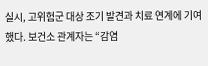실시, 고위험군 대상 조기 발견과 치료 연계에 기여했다. 보건소 관계자는 “감염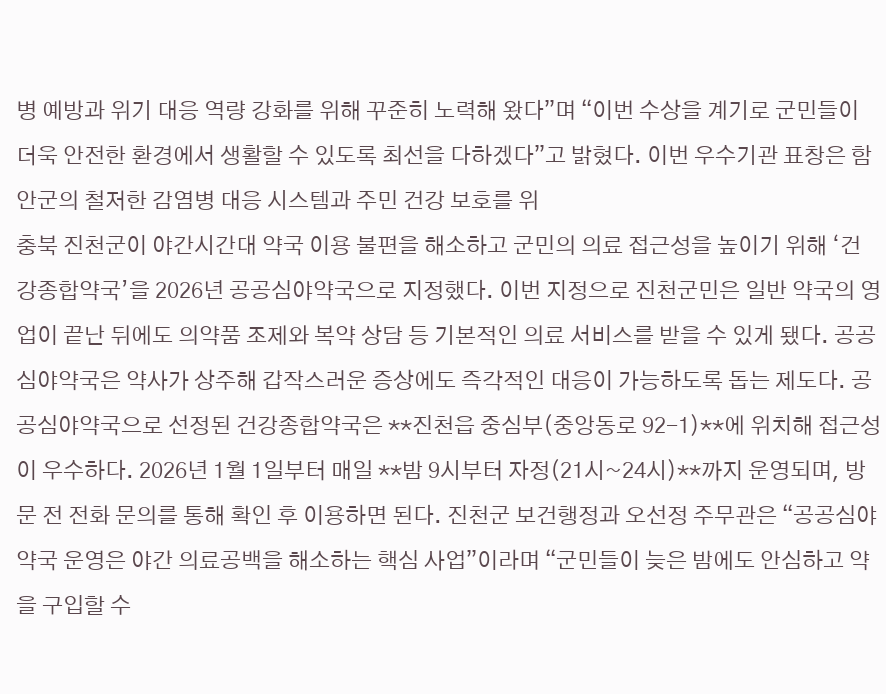병 예방과 위기 대응 역량 강화를 위해 꾸준히 노력해 왔다”며 “이번 수상을 계기로 군민들이 더욱 안전한 환경에서 생활할 수 있도록 최선을 다하겠다”고 밝혔다. 이번 우수기관 표창은 함안군의 철저한 감염병 대응 시스템과 주민 건강 보호를 위
충북 진천군이 야간시간대 약국 이용 불편을 해소하고 군민의 의료 접근성을 높이기 위해 ‘건강종합약국’을 2026년 공공심야약국으로 지정했다. 이번 지정으로 진천군민은 일반 약국의 영업이 끝난 뒤에도 의약품 조제와 복약 상담 등 기본적인 의료 서비스를 받을 수 있게 됐다. 공공심야약국은 약사가 상주해 갑작스러운 증상에도 즉각적인 대응이 가능하도록 돕는 제도다. 공공심야약국으로 선정된 건강종합약국은 **진천읍 중심부(중앙동로 92-1)**에 위치해 접근성이 우수하다. 2026년 1월 1일부터 매일 **밤 9시부터 자정(21시~24시)**까지 운영되며, 방문 전 전화 문의를 통해 확인 후 이용하면 된다. 진천군 보건행정과 오선정 주무관은 “공공심야약국 운영은 야간 의료공백을 해소하는 핵심 사업”이라며 “군민들이 늦은 밤에도 안심하고 약을 구입할 수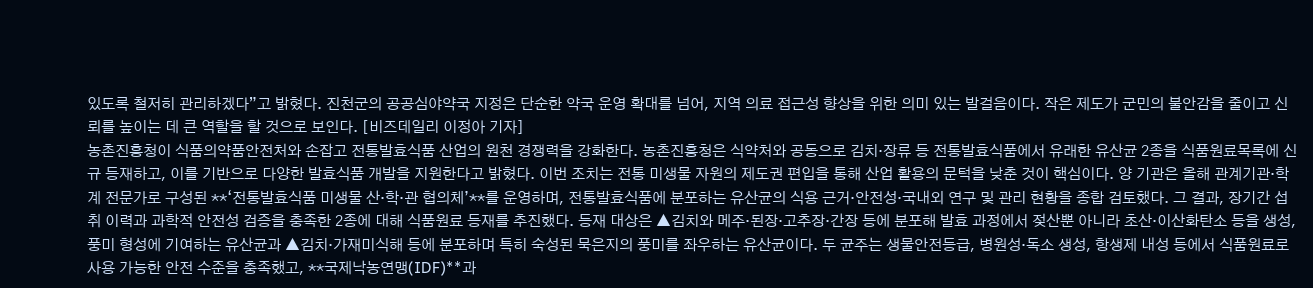있도록 철저히 관리하겠다”고 밝혔다. 진천군의 공공심야약국 지정은 단순한 약국 운영 확대를 넘어, 지역 의료 접근성 향상을 위한 의미 있는 발걸음이다. 작은 제도가 군민의 불안감을 줄이고 신뢰를 높이는 데 큰 역할을 할 것으로 보인다. [비즈데일리 이정아 기자]
농촌진흥청이 식품의약품안전처와 손잡고 전통발효식품 산업의 원천 경쟁력을 강화한다. 농촌진흥청은 식약처와 공동으로 김치·장류 등 전통발효식품에서 유래한 유산균 2종을 식품원료목록에 신규 등재하고, 이를 기반으로 다양한 발효식품 개발을 지원한다고 밝혔다. 이번 조치는 전통 미생물 자원의 제도권 편입을 통해 산업 활용의 문턱을 낮춘 것이 핵심이다. 양 기관은 올해 관계기관·학계 전문가로 구성된 **‘전통발효식품 미생물 산·학·관 협의체’**를 운영하며, 전통발효식품에 분포하는 유산균의 식용 근거·안전성·국내외 연구 및 관리 현황을 종합 검토했다. 그 결과, 장기간 섭취 이력과 과학적 안전성 검증을 충족한 2종에 대해 식품원료 등재를 추진했다. 등재 대상은 ▲김치와 메주·된장·고추장·간장 등에 분포해 발효 과정에서 젖산뿐 아니라 초산·이산화탄소 등을 생성, 풍미 형성에 기여하는 유산균과 ▲김치·가재미식해 등에 분포하며 특히 숙성된 묵은지의 풍미를 좌우하는 유산균이다. 두 균주는 생물안전등급, 병원성·독소 생성, 항생제 내성 등에서 식품원료로 사용 가능한 안전 수준을 충족했고, **국제낙농연맹(IDF)**과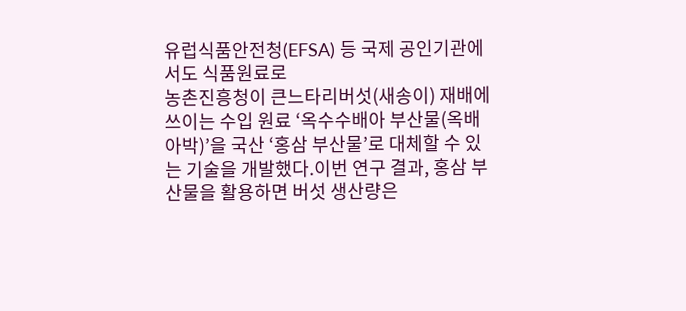유럽식품안전청(EFSA) 등 국제 공인기관에서도 식품원료로
농촌진흥청이 큰느타리버섯(새송이) 재배에 쓰이는 수입 원료 ‘옥수수배아 부산물(옥배아박)’을 국산 ‘홍삼 부산물’로 대체할 수 있는 기술을 개발했다.이번 연구 결과, 홍삼 부산물을 활용하면 버섯 생산량은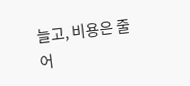늘고, 비용은 줄어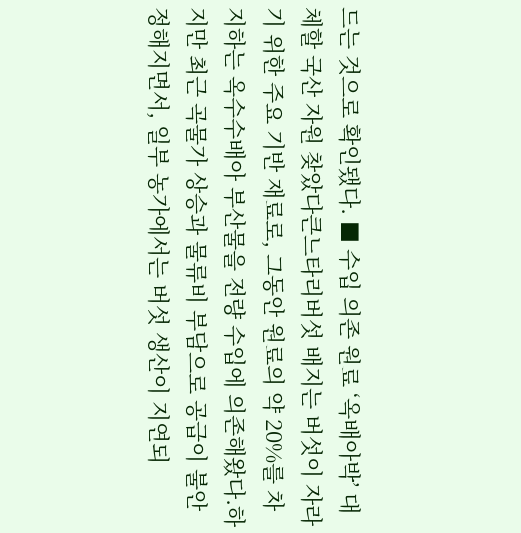드는 것으로 확인됐다. ■ 수입 의존 원료 ‘옥배아박’ 대체할 국산 자원 찾았다큰느타리버섯 배지는 버섯이 자라기 위한 주요 기반 재료로, 그동안 원료의 약 20%를 차지하는 옥수수배아 부산물을 전량 수입에 의존해왔다.하지만 최근 곡물가 상승과 물류비 부담으로 공급이 불안정해지면서, 일부 농가에서는 버섯 생산이 지연되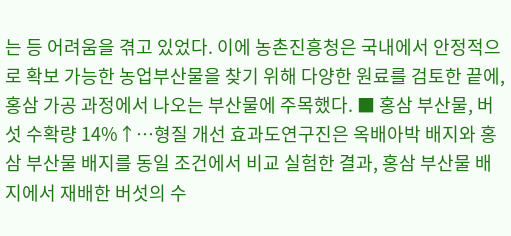는 등 어려움을 겪고 있었다. 이에 농촌진흥청은 국내에서 안정적으로 확보 가능한 농업부산물을 찾기 위해 다양한 원료를 검토한 끝에, 홍삼 가공 과정에서 나오는 부산물에 주목했다. ■ 홍삼 부산물, 버섯 수확량 14%↑…형질 개선 효과도연구진은 옥배아박 배지와 홍삼 부산물 배지를 동일 조건에서 비교 실험한 결과, 홍삼 부산물 배지에서 재배한 버섯의 수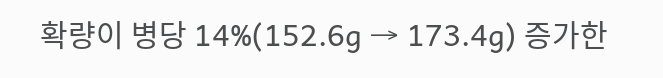확량이 병당 14%(152.6g → 173.4g) 증가한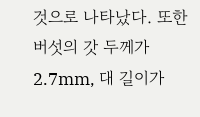것으로 나타났다. 또한 버섯의 갓 두께가 2.7mm, 대 길이가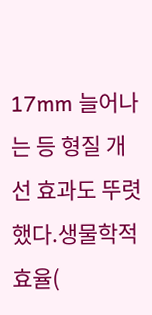17mm 늘어나는 등 형질 개선 효과도 뚜렷했다.생물학적 효율(